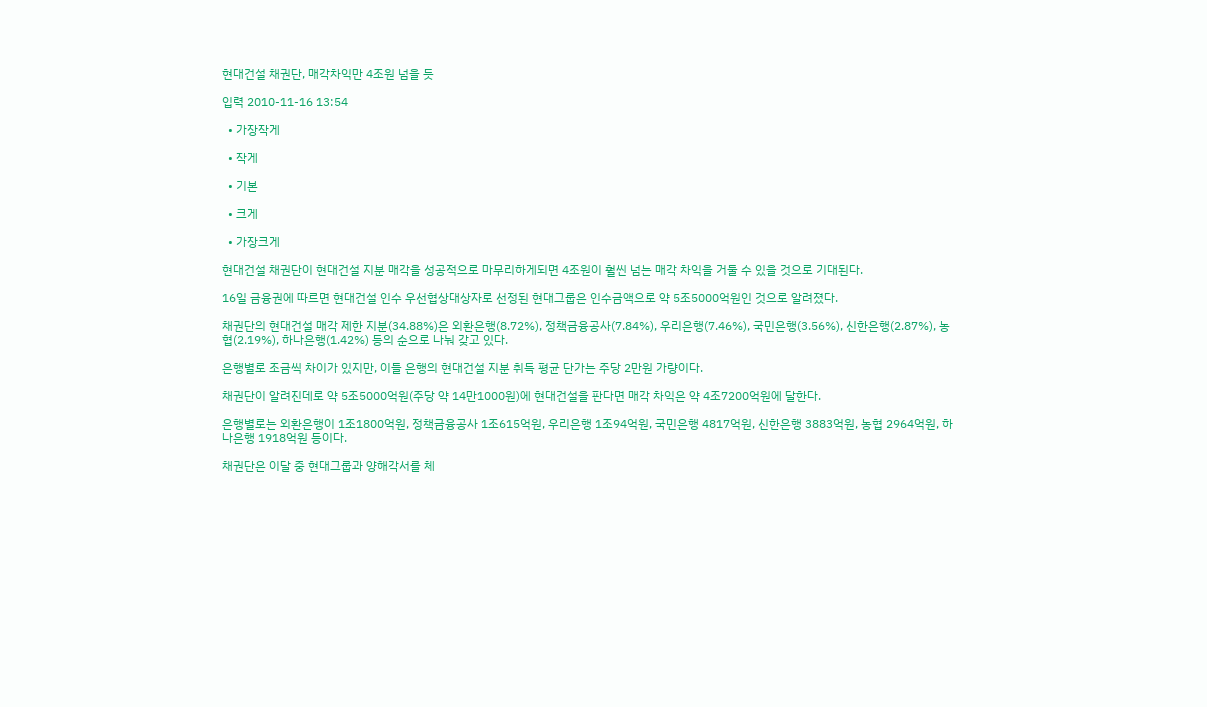현대건설 채권단, 매각차익만 4조원 넘을 듯

입력 2010-11-16 13:54

  • 가장작게

  • 작게

  • 기본

  • 크게

  • 가장크게

현대건설 채권단이 현대건설 지분 매각을 성공적으로 마무리하게되면 4조원이 훨씬 넘는 매각 차익을 거둘 수 있을 것으로 기대된다.

16일 금융권에 따르면 현대건설 인수 우선협상대상자로 선정된 현대그룹은 인수금액으로 약 5조5000억원인 것으로 알려졌다.

채권단의 현대건설 매각 제한 지분(34.88%)은 외환은행(8.72%), 정책금융공사(7.84%), 우리은행(7.46%), 국민은행(3.56%), 신한은행(2.87%), 농협(2.19%), 하나은행(1.42%) 등의 순으로 나눠 갖고 있다.

은행별로 조금씩 차이가 있지만, 이들 은행의 현대건설 지분 취득 평균 단가는 주당 2만원 가량이다.

채권단이 알려진데로 약 5조5000억원(주당 약 14만1000원)에 현대건설을 판다면 매각 차익은 약 4조7200억원에 달한다.

은행별로는 외환은행이 1조1800억원, 정책금융공사 1조615억원, 우리은행 1조94억원, 국민은행 4817억원, 신한은행 3883억원, 농협 2964억원, 하나은행 1918억원 등이다.

채권단은 이달 중 현대그룹과 양해각서를 체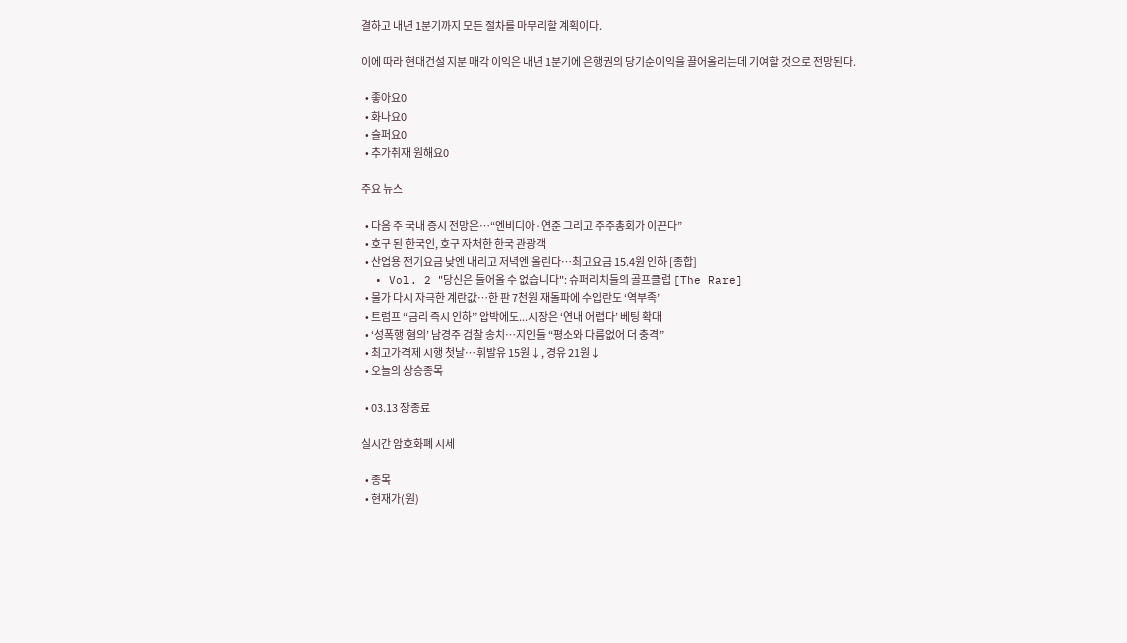결하고 내년 1분기까지 모든 절차를 마무리할 계획이다.

이에 따라 현대건설 지분 매각 이익은 내년 1분기에 은행권의 당기순이익을 끌어올리는데 기여할 것으로 전망된다.

  • 좋아요0
  • 화나요0
  • 슬퍼요0
  • 추가취재 원해요0

주요 뉴스

  • 다음 주 국내 증시 전망은⋯“엔비디아·연준 그리고 주주총회가 이끈다”
  • 호구 된 한국인, 호구 자처한 한국 관광객
  • 산업용 전기요금 낮엔 내리고 저녁엔 올린다…최고요금 15.4원 인하 [종합]
  • Vol. 2 "당신은 들어올 수 없습니다": 슈퍼리치들의 골프클럽 [The Rare]
  • 물가 다시 자극한 계란값…한 판 7천원 재돌파에 수입란도 ‘역부족’
  • 트럼프 “금리 즉시 인하” 압박에도...시장은 ‘연내 어렵다’ 베팅 확대
  • ‘성폭행 혐의’ 남경주 검찰 송치…지인들 “평소와 다름없어 더 충격”
  • 최고가격제 시행 첫날⋯휘발유 15원↓, 경유 21원↓
  • 오늘의 상승종목

  • 03.13 장종료

실시간 암호화폐 시세

  • 종목
  • 현재가(원)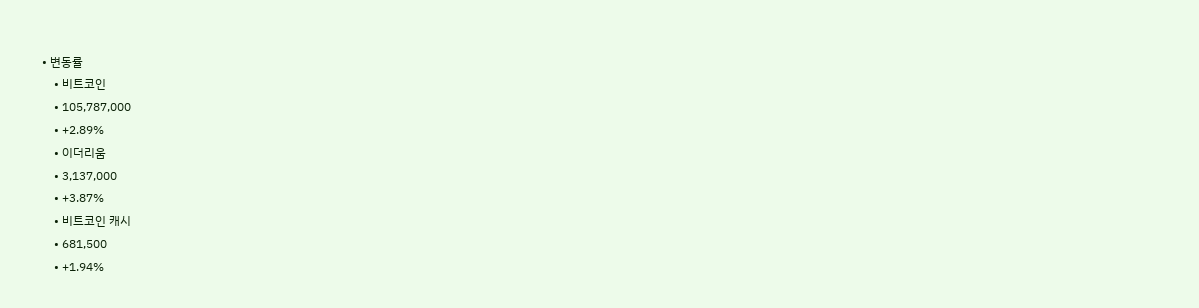• 변동률
    • 비트코인
    • 105,787,000
    • +2.89%
    • 이더리움
    • 3,137,000
    • +3.87%
    • 비트코인 캐시
    • 681,500
    • +1.94%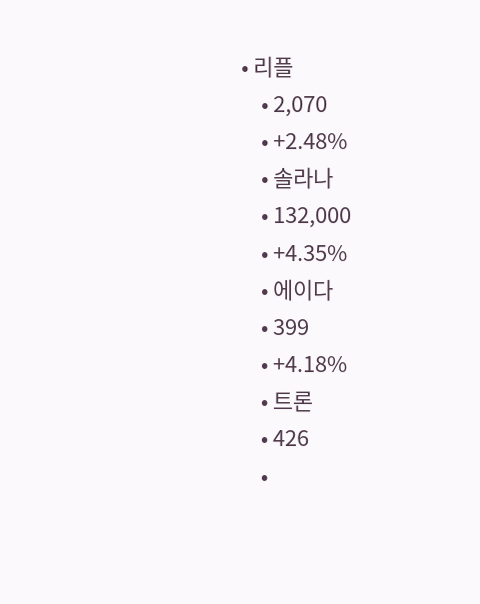• 리플
    • 2,070
    • +2.48%
    • 솔라나
    • 132,000
    • +4.35%
    • 에이다
    • 399
    • +4.18%
    • 트론
    • 426
    •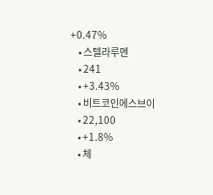+0.47%
    • 스텔라루멘
    • 241
    • +3.43%
    • 비트코인에스브이
    • 22,100
    • +1.8%
    • 체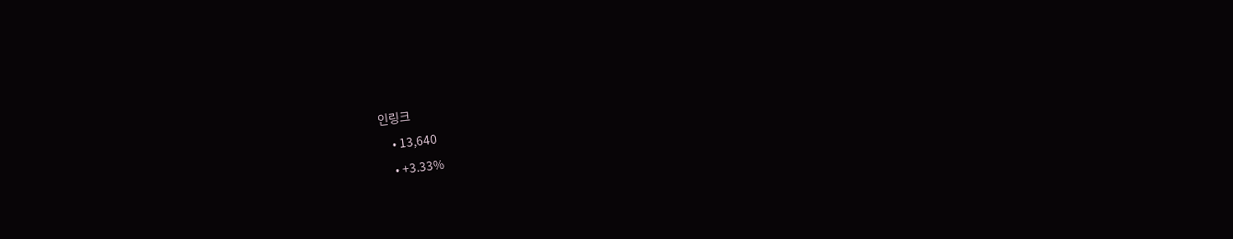인링크
    • 13,640
    • +3.33%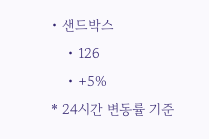• 샌드박스
    • 126
    • +5%
* 24시간 변동률 기준